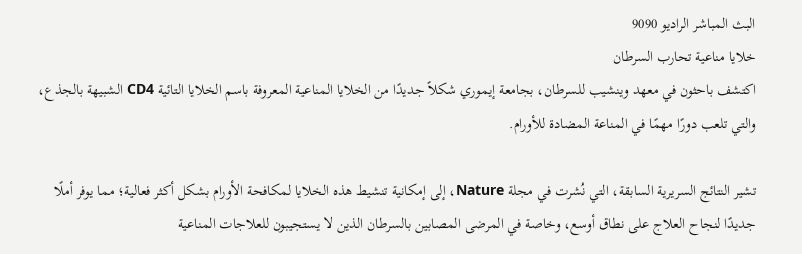البث المباشر الراديو 9090
خلايا مناعية تحارب السرطان
اكتشف باحثون في معهد وينشيب للسرطان، بجامعة إيموري شكلاً جديدًا من الخلايا المناعية المعروفة باسم الخلايا التائية CD4 الشبيهة بالجذع، والتي تلعب دورًا مهمًا في المناعة المضادة للأورام.

تشير النتائج السريرية السابقة، التي نُشرت في مجلة Nature، إلى إمكانية تنشيط هذه الخلايا لمكافحة الأورام بشكل أكثر فعالية؛ مما يوفر أملًا جديدًا لنجاح العلاج على نطاق أوسع، وخاصة في المرضى المصابين بالسرطان الذين لا يستجيبون للعلاجات المناعية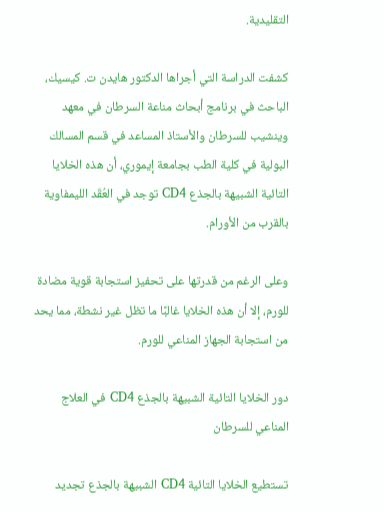التقليدية.

كشفت الدراسة التي أجراها الدكتور هايدن ت. كيسيك، الباحث في برنامج أبحاث مناعة السرطان في معهد وينشيب للسرطان والأستاذ المساعد في قسم المسالك البولية في كلية الطب بجامعة إيموري، أن هذه الخلايا التائية الشبيهة بالجذع CD4 توجد في العُقَد الليمفاوية بالقرب من الأورام.

وعلى الرغم من قدرتها على تحفيز استجابة قوية مضادة للورم، إلا أن هذه الخلايا غالبًا ما تظل غير نشطة، مما يحد من استجابة الجهاز المناعي للورم.

دور الخلايا التائية الشبيهة بالجذع CD4 في العلاج المناعي للسرطان

تستطيع الخلايا التائية CD4 الشبيهة بالجذع تجديد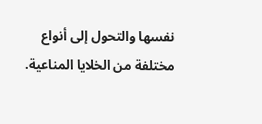نفسها والتحول إلى أنواع مختلفة من الخلايا المناعية.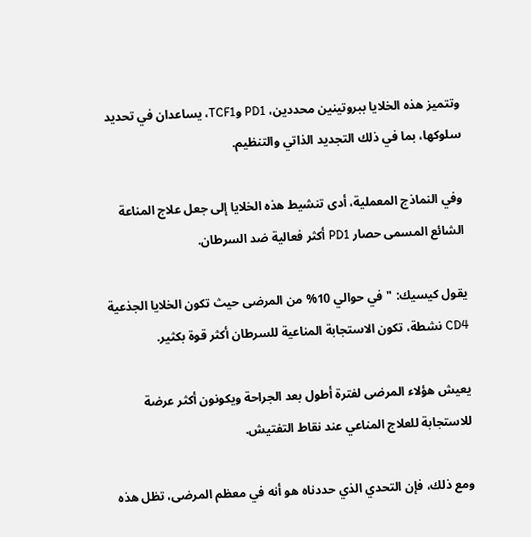وتتميز هذه الخلايا ببروتينين محددين، PD1 وTCF1، يساعدان في تحديد سلوكها، بما في ذلك التجديد الذاتي والتنظيم.

وفي النماذج المعملية، أدى تنشيط هذه الخلايا إلى جعل علاج المناعة الشائع المسمى حصار PD1 أكثر فعالية ضد السرطان.

يقول كيسيك: "في حوالي 10% من المرضى حيث تكون الخلايا الجذعية CD4 نشطة، تكون الاستجابة المناعية للسرطان أكثر قوة بكثير.

يعيش هؤلاء المرضى لفترة أطول بعد الجراحة ويكونون أكثر عرضة للاستجابة للعلاج المناعي عند نقاط التفتيش.

ومع ذلك، فإن التحدي الذي حددناه هو أنه في معظم المرضى، تظل هذه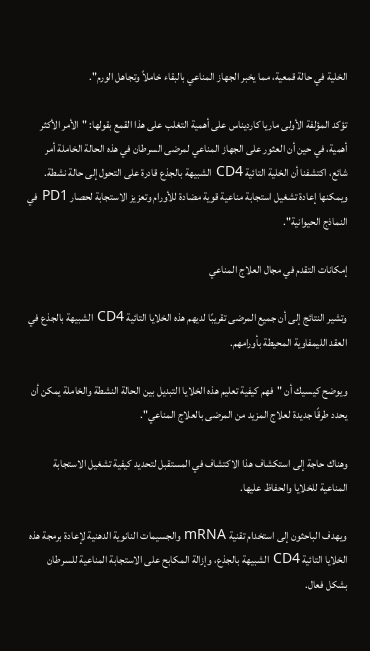الخلية في حالة قمعية، مما يخبر الجهاز المناعي بالبقاء خاملاً وتجاهل الورم".

تؤكد المؤلفة الأولى ماريا كارديناس على أهمية التغلب على هذا القمع بقولها: "الأمر الأكثر أهمية، في حين أن العثور على الجهاز المناعي لمرضى السرطان في هذه الحالة الخاملة أمر شائع، اكتشفنا أن الخلية التائية CD4 الشبيهة بالجذع قادرة على التحول إلى حالة نشطة. ويمكنها إعادة تشغيل استجابة مناعية قوية مضادة للأورام وتعزيز الاستجابة لحصار PD1 في النماذج الحيوانية".

إمكانات التقدم في مجال العلاج المناعي

وتشير النتائج إلى أن جميع المرضى تقريبًا لديهم هذه الخلايا التائية CD4 الشبيهة بالجذع في العقد الليمفاوية المحيطة بأورامهم.

ويوضح كيسيك أن "فهم كيفية تعليم هذه الخلايا التبديل بين الحالة النشطة والخاملة يمكن أن يحدد طرقًا جديدة لعلاج المزيد من المرضى بالعلاج المناعي".

وهناك حاجة إلى استكشاف هذا الاكتشاف في المستقبل لتحديد كيفية تشغيل الاستجابة المناعية للخلايا والحفاظ عليها.

ويهدف الباحثون إلى استخدام تقنية mRNA والجسيمات النانوية الدهنية لإعادة برمجة هذه الخلايا التائية CD4 الشبيهة بالجذع، وإزالة المكابح على الاستجابة المناعية للسرطان بشكل فعال.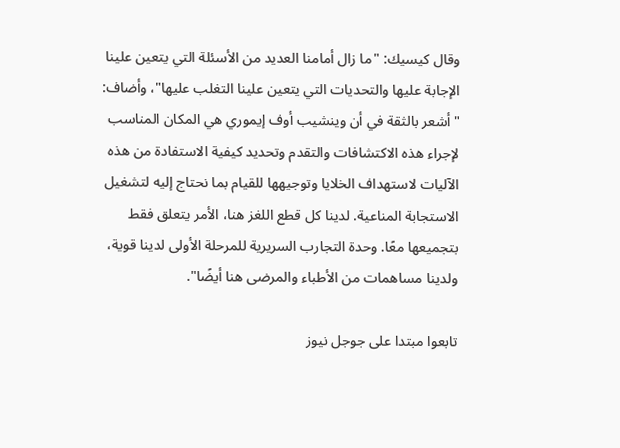وقال كيسيك: "ما زال أمامنا العديد من الأسئلة التي يتعين علينا الإجابة عليها والتحديات التي يتعين علينا التغلب عليها"، وأضاف: "أشعر بالثقة في أن وينشيب أوف إيموري هي المكان المناسب لإجراء هذه الاكتشافات والتقدم وتحديد كيفية الاستفادة من هذه الآليات لاستهداف الخلايا وتوجيهها للقيام بما نحتاج إليه لتشغيل الاستجابة المناعية. لدينا كل قطع اللغز هنا، الأمر يتعلق فقط بتجميعها معًا. وحدة التجارب السريرية للمرحلة الأولى لدينا قوية، ولدينا مساهمات من الأطباء والمرضى هنا أيضًا".

تابعوا مبتدا على جوجل نيوز